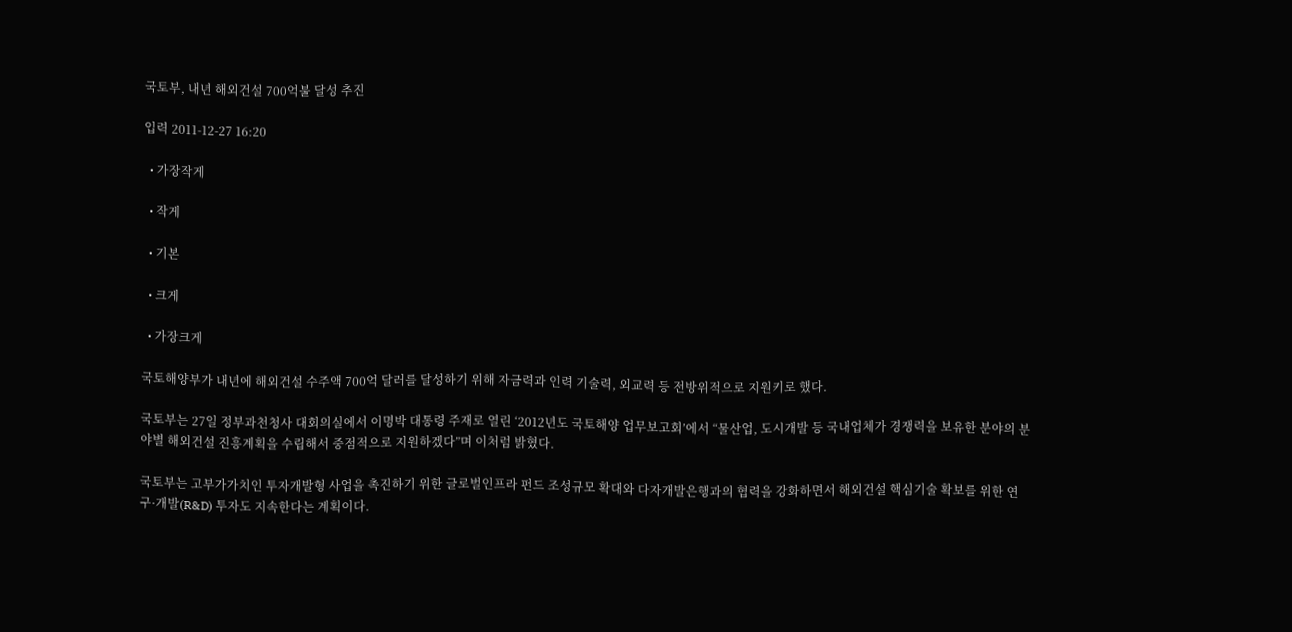국토부, 내년 해외건설 700억불 달성 추진

입력 2011-12-27 16:20

  • 가장작게

  • 작게

  • 기본

  • 크게

  • 가장크게

국토해양부가 내년에 해외건설 수주액 700억 달러를 달성하기 위해 자금력과 인력 기술력, 외교력 등 전방위적으로 지원키로 했다.

국토부는 27일 정부과천청사 대회의실에서 이명박 대통령 주재로 열린 ‘2012년도 국토해양 업무보고회’에서 “물산업, 도시개발 등 국내업체가 경쟁력을 보유한 분야의 분야별 해외건설 진흥계획을 수립해서 중점적으로 지원하겠다”며 이처럼 밝혔다.

국토부는 고부가가치인 투자개발형 사업을 촉진하기 위한 글로벌인프라 펀드 조성규모 확대와 다자개발은행과의 협력을 강화하면서 해외건설 핵심기술 확보를 위한 연구·개발(R&D) 투자도 지속한다는 계획이다.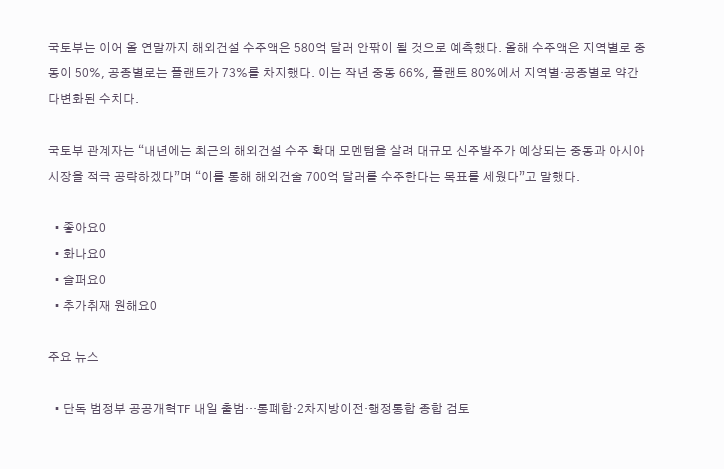국토부는 이어 올 연말까지 해외건설 수주액은 580억 달러 안팎이 될 것으로 예측했다. 올해 수주액은 지역별로 중동이 50%, 공종별로는 플랜트가 73%를 차지했다. 이는 작년 중동 66%, 플랜트 80%에서 지역별·공종별로 약간 다변화된 수치다.

국토부 관계자는 “내년에는 최근의 해외건설 수주 확대 모멘텀을 살려 대규모 신주발주가 예상되는 중동과 아시아 시장을 적극 공략하겠다”며 “이를 통해 해외건술 700억 달러를 수주한다는 목표를 세웠다”고 말했다.

  • 좋아요0
  • 화나요0
  • 슬퍼요0
  • 추가취재 원해요0

주요 뉴스

  • 단독 범정부 공공개혁TF 내일 출범…통폐합·2차지방이전·행정통합 종합 검토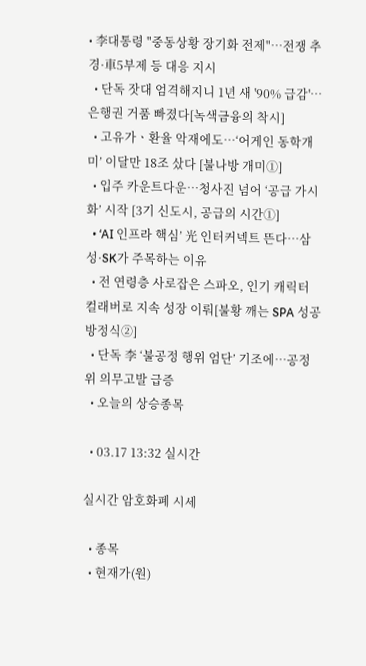• 李대통령 "중동상황 장기화 전제"…전쟁 추경·車5부제 등 대응 지시
  • 단독 잣대 엄격해지니 1년 새 '90% 급감'…은행권 거품 빠졌다[녹색금융의 착시]
  • 고유가ㆍ환율 악재에도…‘어게인 동학개미’ 이달만 18조 샀다 [불나방 개미①]
  • 입주 카운트다운…청사진 넘어 ‘공급 가시화’ 시작 [3기 신도시, 공급의 시간①]
  • ‘AI 인프라 핵심’ 光 인터커넥트 뜬다…삼성·SK가 주목하는 이유
  • 전 연령층 사로잡은 스파오, 인기 캐릭터 컬래버로 지속 성장 이뤄[불황 깨는 SPA 성공 방정식②]
  • 단독 李 ‘불공정 행위 엄단’ 기조에…공정위 의무고발 급증
  • 오늘의 상승종목

  • 03.17 13:32 실시간

실시간 암호화폐 시세

  • 종목
  • 현재가(원)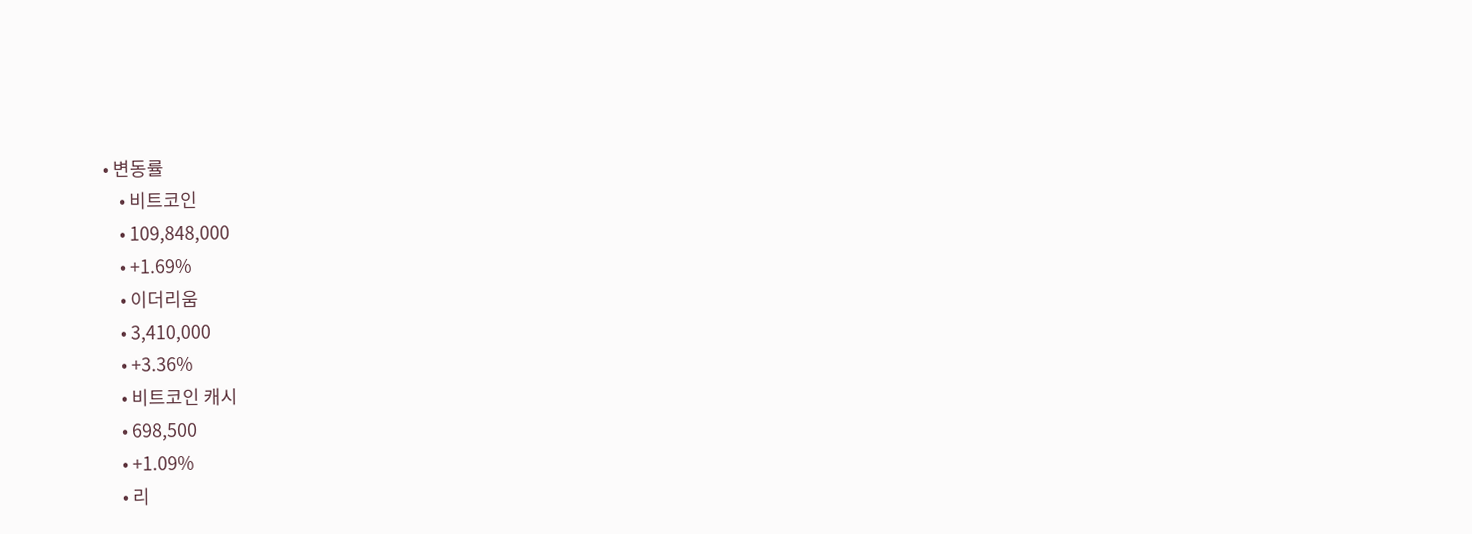• 변동률
    • 비트코인
    • 109,848,000
    • +1.69%
    • 이더리움
    • 3,410,000
    • +3.36%
    • 비트코인 캐시
    • 698,500
    • +1.09%
    • 리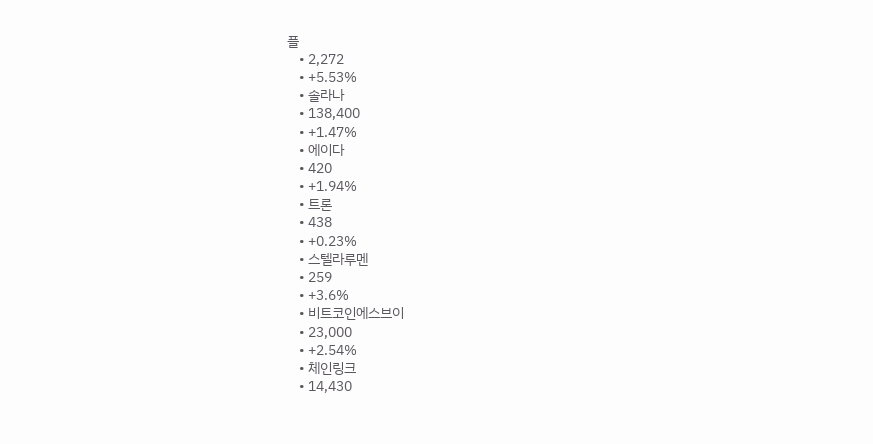플
    • 2,272
    • +5.53%
    • 솔라나
    • 138,400
    • +1.47%
    • 에이다
    • 420
    • +1.94%
    • 트론
    • 438
    • +0.23%
    • 스텔라루멘
    • 259
    • +3.6%
    • 비트코인에스브이
    • 23,000
    • +2.54%
    • 체인링크
    • 14,430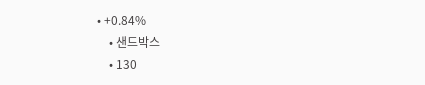• +0.84%
    • 샌드박스
    • 130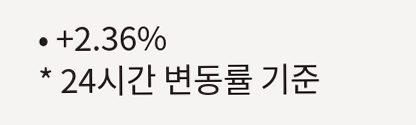• +2.36%
* 24시간 변동률 기준